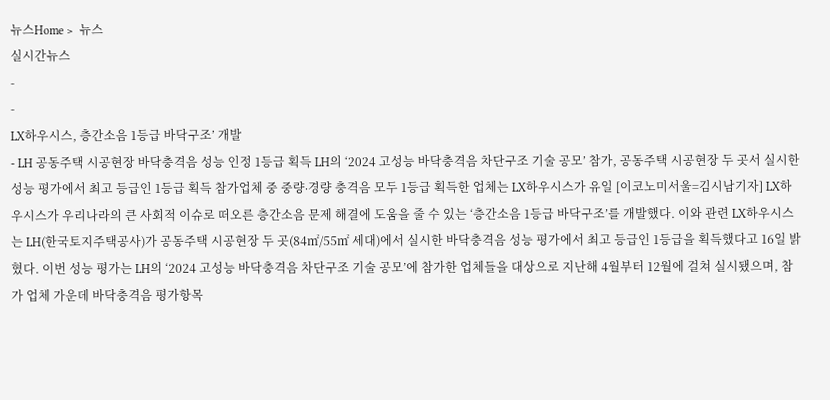뉴스Home >  뉴스
실시간뉴스
-
-
LX하우시스, 층간소음 1등급 바닥구조’ 개발
- LH 공동주택 시공현장 바닥충격음 성능 인정 1등급 획득 LH의 ‘2024 고성능 바닥충격음 차단구조 기술 공모’ 참가, 공동주택 시공현장 두 곳서 실시한 성능 평가에서 최고 등급인 1등급 획득 참가업체 중 중량∙경량 충격음 모두 1등급 획득한 업체는 LX하우시스가 유일 [이코노미서울=김시남기자] LX하우시스가 우리나라의 큰 사회적 이슈로 떠오른 층간소음 문제 해결에 도움을 줄 수 있는 ‘층간소음 1등급 바닥구조’를 개발했다. 이와 관련 LX하우시스는 LH(한국토지주택공사)가 공동주택 시공현장 두 곳(84㎡/55㎡ 세대)에서 실시한 바닥충격음 성능 평가에서 최고 등급인 1등급을 획득했다고 16일 밝혔다. 이번 성능 평가는 LH의 ‘2024 고성능 바닥충격음 차단구조 기술 공모’에 참가한 업체들을 대상으로 지난해 4월부터 12월에 걸쳐 실시됐으며, 참가 업체 가운데 바닥충격음 평가항목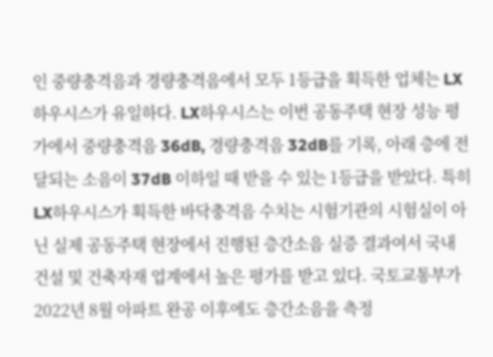인 중량충격음과 경량충격음에서 모두 1등급을 획득한 업체는 LX하우시스가 유일하다. LX하우시스는 이번 공동주택 현장 성능 평가에서 중량충격음 36dB, 경량충격음 32dB를 기록, 아래 층에 전달되는 소음이 37dB 이하일 때 받을 수 있는 1등급을 받았다. 특히 LX하우시스가 획득한 바닥충격음 수치는 시험기관의 시험실이 아닌 실제 공동주택 현장에서 진행된 층간소음 실증 결과여서 국내 건설 및 건축자재 업계에서 높은 평가를 받고 있다. 국토교통부가 2022년 8월 아파트 완공 이후에도 층간소음을 측정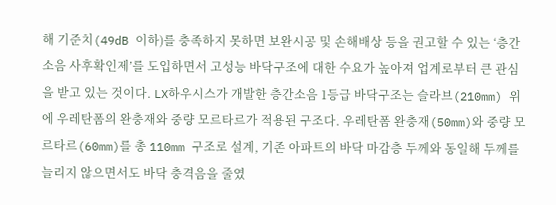해 기준치(49dB 이하)를 충족하지 못하면 보완시공 및 손해배상 등을 권고할 수 있는 ‘층간소음 사후확인제’를 도입하면서 고성능 바닥구조에 대한 수요가 높아져 업계로부터 큰 관심을 받고 있는 것이다. LX하우시스가 개발한 층간소음 1등급 바닥구조는 슬라브(210mm) 위에 우레탄폼의 완충재와 중량 모르타르가 적용된 구조다. 우레탄폼 완충재(50mm)와 중량 모르타르(60mm)를 총 110mm 구조로 설계, 기존 아파트의 바닥 마감층 두께와 동일해 두께를 늘리지 않으면서도 바닥 충격음을 줄였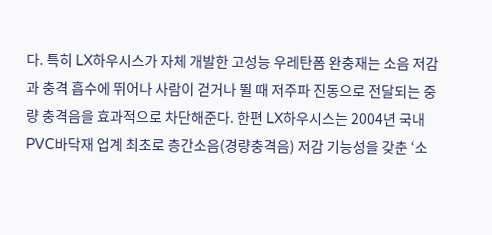다. 특히 LX하우시스가 자체 개발한 고성능 우레탄폼 완충재는 소음 저감과 충격 흡수에 뛰어나 사람이 걷거나 뛸 때 저주파 진동으로 전달되는 중량 충격음을 효과적으로 차단해준다. 한편 LX하우시스는 2004년 국내 PVC바닥재 업계 최초로 층간소음(경량충격음) 저감 기능성을 갖춘 ‘소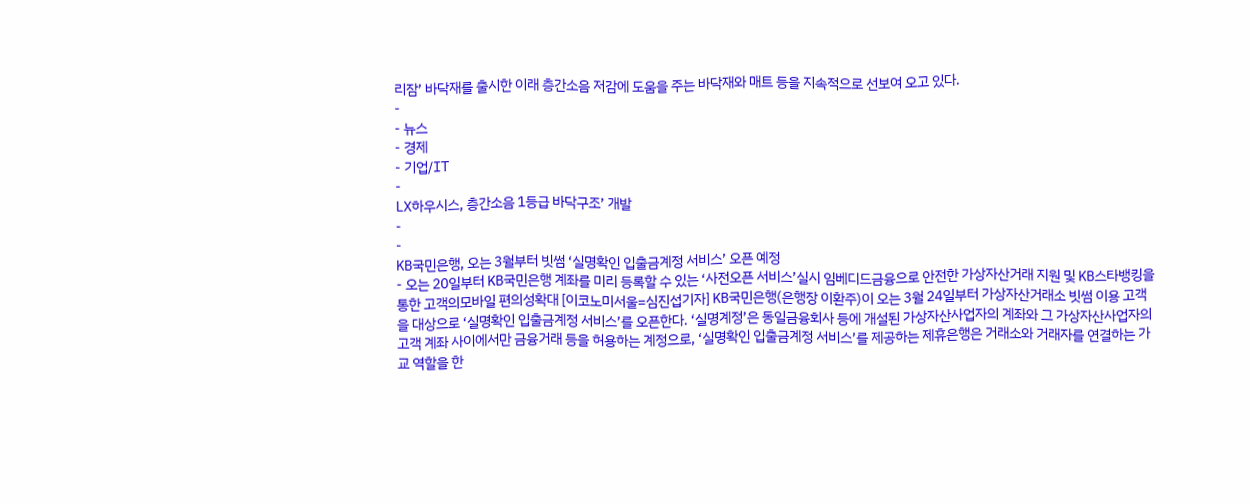리잠’ 바닥재를 출시한 이래 층간소음 저감에 도움을 주는 바닥재와 매트 등을 지속적으로 선보여 오고 있다.
-
- 뉴스
- 경제
- 기업/IT
-
LX하우시스, 층간소음 1등급 바닥구조’ 개발
-
-
KB국민은행, 오는 3월부터 빗썸 ‘실명확인 입출금계정 서비스’ 오픈 예정
- 오는 20일부터 KB국민은행 계좌를 미리 등록할 수 있는 ‘사전오픈 서비스’실시 임베디드금융으로 안전한 가상자산거래 지원 및 KB스타뱅킹을 통한 고객의모바일 편의성확대 [이코노미서울=심진섭기자] KB국민은행(은행장 이환주)이 오는 3월 24일부터 가상자산거래소 빗썸 이용 고객을 대상으로 ‘실명확인 입출금계정 서비스’를 오픈한다. ‘실명계정’은 동일금융회사 등에 개설된 가상자산사업자의 계좌와 그 가상자산사업자의 고객 계좌 사이에서만 금융거래 등을 허용하는 계정으로, ‘실명확인 입출금계정 서비스’를 제공하는 제휴은행은 거래소와 거래자를 연결하는 가교 역할을 한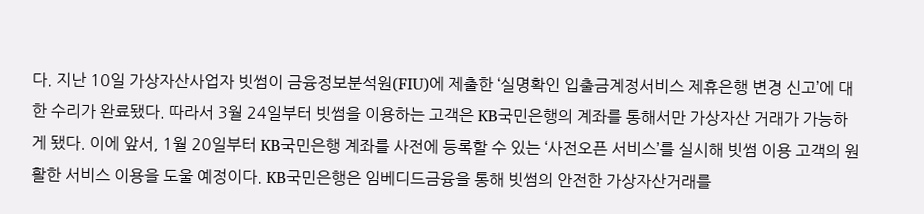다. 지난 10일 가상자산사업자 빗썸이 금융정보분석원(FIU)에 제출한 ‘실명확인 입출금계정서비스 제휴은행 변경 신고’에 대한 수리가 완료됐다. 따라서 3월 24일부터 빗썸을 이용하는 고객은 KB국민은행의 계좌를 통해서만 가상자산 거래가 가능하게 됐다. 이에 앞서, 1월 20일부터 KB국민은행 계좌를 사전에 등록할 수 있는 ‘사전오픈 서비스’를 실시해 빗썸 이용 고객의 원활한 서비스 이용을 도울 예정이다. KB국민은행은 임베디드금융을 통해 빗썸의 안전한 가상자산거래를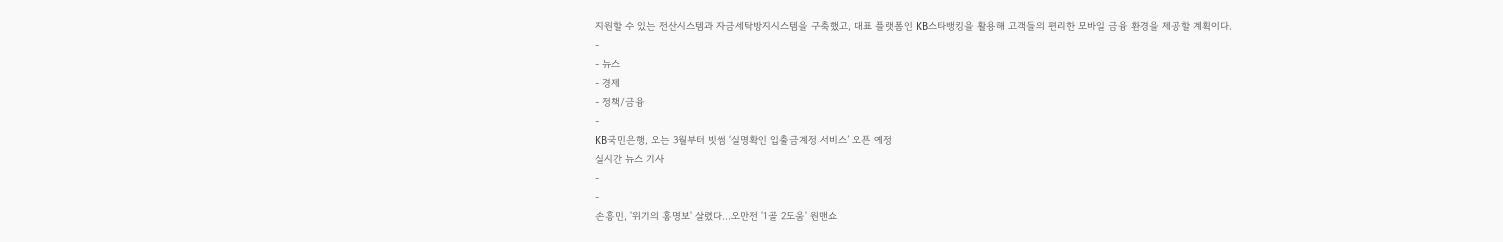지원할 수 있는 전산시스템과 자금세탁방지시스템을 구축했고, 대표 플랫폼인 KB스타뱅킹을 활용해 고객들의 편리한 모바일 금융 환경을 제공할 계획이다.
-
- 뉴스
- 경제
- 정책/금융
-
KB국민은행, 오는 3월부터 빗썸 ‘실명확인 입출금계정 서비스’ 오픈 예정
실시간 뉴스 기사
-
-
손흥민, '위기의 홍명보' 살렸다...오만전 '1골 2도움' 원맨쇼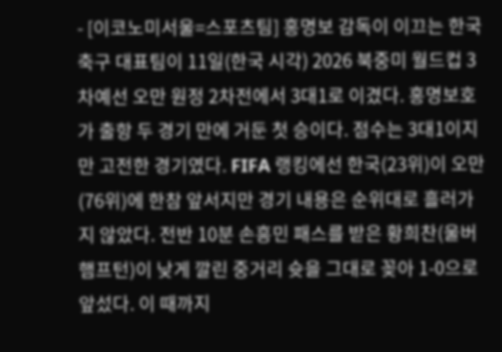- [이코노미서울=스포츠팀] 홍명보 감독이 이끄는 한국 축구 대표팀이 11일(한국 시각) 2026 북중미 월드컵 3차예선 오만 원정 2차전에서 3대1로 이겼다. 홍명보호가 출항 두 경기 만에 거둔 첫 승이다. 점수는 3대1이지만 고전한 경기였다. FIFA 랭킹에선 한국(23위)이 오만(76위)에 한참 앞서지만 경기 내용은 순위대로 흘러가지 않았다. 전반 10분 손흥민 패스를 받은 황희찬(울버햄프턴)이 낮게 깔린 중거리 슛을 그대로 꽂아 1-0으로 앞섰다. 이 때까지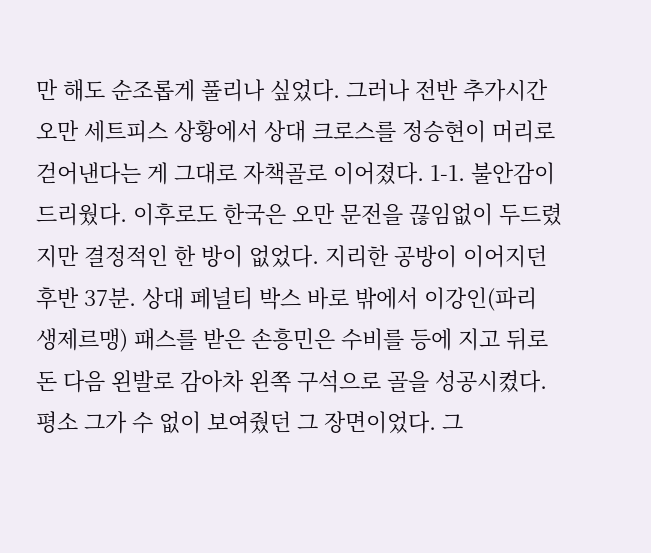만 해도 순조롭게 풀리나 싶었다. 그러나 전반 추가시간 오만 세트피스 상황에서 상대 크로스를 정승현이 머리로 걷어낸다는 게 그대로 자책골로 이어졌다. 1-1. 불안감이 드리웠다. 이후로도 한국은 오만 문전을 끊임없이 두드렸지만 결정적인 한 방이 없었다. 지리한 공방이 이어지던 후반 37분. 상대 페널티 박스 바로 밖에서 이강인(파리 생제르맹) 패스를 받은 손흥민은 수비를 등에 지고 뒤로 돈 다음 왼발로 감아차 왼쪽 구석으로 골을 성공시켰다. 평소 그가 수 없이 보여줬던 그 장면이었다. 그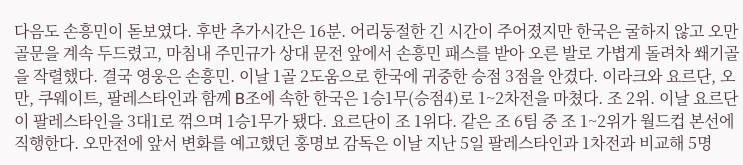다음도 손흥민이 돋보였다. 후반 추가시간은 16분. 어리둥절한 긴 시간이 주어졌지만 한국은 굴하지 않고 오만 골문을 계속 두드렸고, 마침내 주민규가 상대 문전 앞에서 손흥민 패스를 받아 오른 발로 가볍게 돌려차 쐐기골을 작렬했다. 결국 영웅은 손흥민. 이날 1골 2도움으로 한국에 귀중한 승점 3점을 안겼다. 이라크와 요르단, 오만, 쿠웨이트, 팔레스타인과 함께 B조에 속한 한국은 1승1무(승점4)로 1~2차전을 마쳤다. 조 2위. 이날 요르단이 팔레스타인을 3대1로 꺾으며 1승1무가 됐다. 요르단이 조 1위다. 같은 조 6팀 중 조 1~2위가 월드컵 본선에 직행한다. 오만전에 앞서 변화를 예고했던 홍명보 감독은 이날 지난 5일 팔레스타인과 1차전과 비교해 5명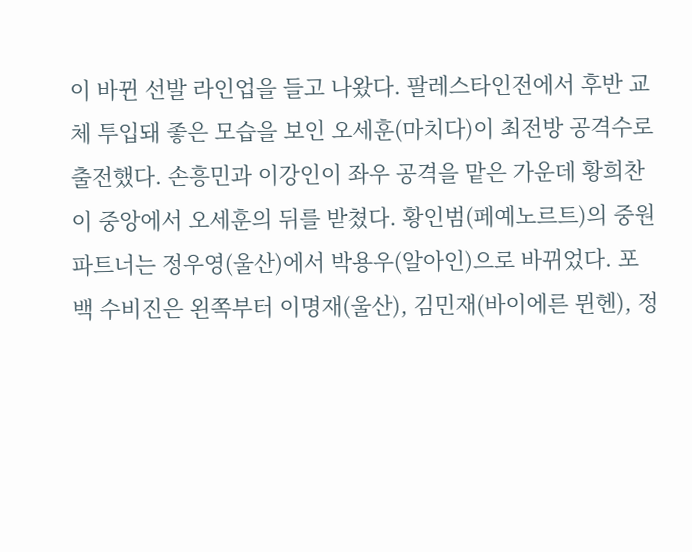이 바뀐 선발 라인업을 들고 나왔다. 팔레스타인전에서 후반 교체 투입돼 좋은 모습을 보인 오세훈(마치다)이 최전방 공격수로 출전했다. 손흥민과 이강인이 좌우 공격을 맡은 가운데 황희찬이 중앙에서 오세훈의 뒤를 받쳤다. 황인범(페예노르트)의 중원 파트너는 정우영(울산)에서 박용우(알아인)으로 바뀌었다. 포백 수비진은 왼쪽부터 이명재(울산), 김민재(바이에른 뮌헨), 정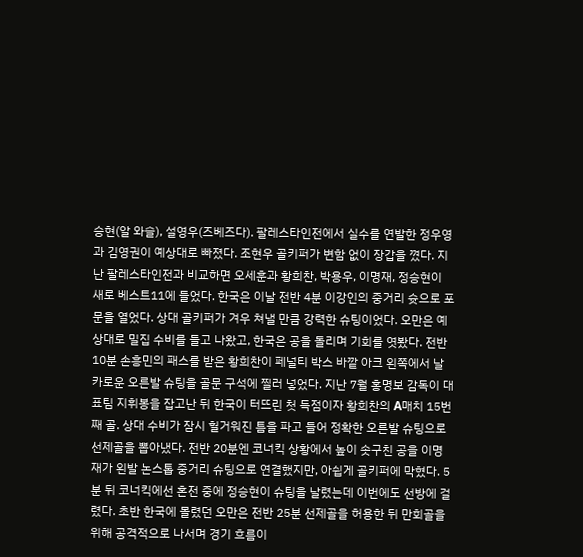승현(알 와슬), 설영우(즈베즈다). 팔레스타인전에서 실수를 연발한 정우영과 김영권이 예상대로 빠졌다. 조현우 골키퍼가 변함 없이 장갑을 꼈다. 지난 팔레스타인전과 비교하면 오세훈과 황희찬, 박용우, 이명재, 정승현이 새로 베스트11에 들었다. 한국은 이날 전반 4분 이강인의 중거리 슛으로 포문을 열었다. 상대 골키퍼가 겨우 쳐낼 만큼 강력한 슈팅이었다. 오만은 예상대로 밀집 수비를 들고 나왔고, 한국은 공을 돌리며 기회를 엿봤다. 전반 10분 손흥민의 패스를 받은 황희찬이 페널티 박스 바깥 아크 왼쪽에서 날카로운 오른발 슈팅을 골문 구석에 찔러 넣었다. 지난 7월 홍명보 감독이 대표팀 지휘봉을 잡고난 뒤 한국이 터뜨린 첫 득점이자 황희찬의 A매치 15번째 골. 상대 수비가 잠시 헐거워진 틈을 파고 들어 정확한 오른발 슈팅으로 선제골을 뽑아냈다. 전반 20분엔 코너킥 상황에서 높이 솟구친 공을 이명재가 왼발 논스톱 중거리 슈팅으로 연결했지만, 아쉽게 골키퍼에 막혔다. 5분 뒤 코너킥에선 혼전 중에 정승현이 슈팅을 날렸는데 이번에도 선방에 걸렸다. 초반 한국에 몰렸던 오만은 전반 25분 선제골을 허용한 뒤 만회골을 위해 공격적으로 나서며 경기 흐름이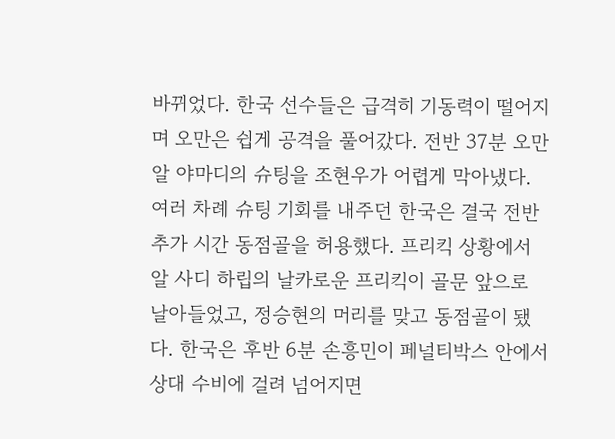바뀌었다. 한국 선수들은 급격히 기동력이 떨어지며 오만은 쉽게 공격을 풀어갔다. 전반 37분 오만 알 야마디의 슈팅을 조현우가 어렵게 막아냈다. 여러 차례 슈팅 기회를 내주던 한국은 결국 전반 추가 시간 동점골을 허용했다. 프리킥 상황에서 알 사디 하립의 날카로운 프리킥이 골문 앞으로 날아들었고, 정승현의 머리를 맞고 동점골이 됐다. 한국은 후반 6분 손흥민이 페널티박스 안에서 상대 수비에 걸려 넘어지면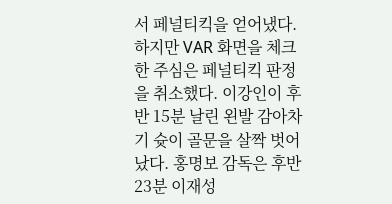서 페널티킥을 얻어냈다. 하지만 VAR 화면을 체크한 주심은 페널티킥 판정을 취소했다. 이강인이 후반 15분 날린 왼발 감아차기 슛이 골문을 살짝 벗어났다. 홍명보 감독은 후반 23분 이재성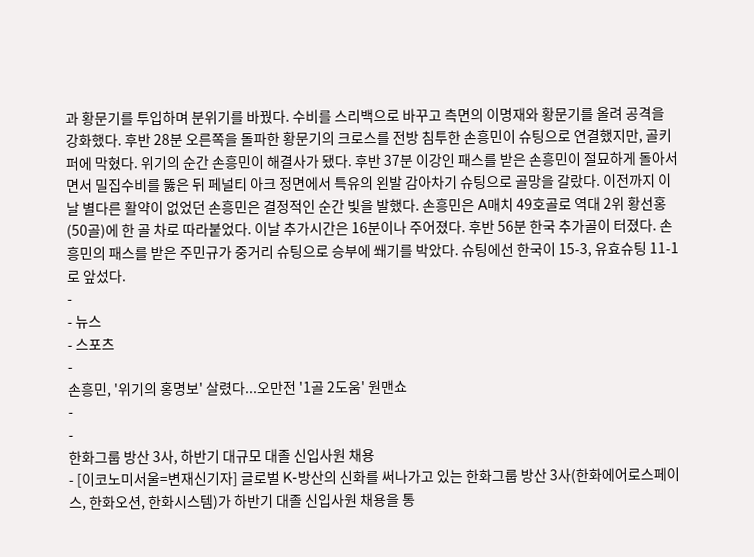과 황문기를 투입하며 분위기를 바꿨다. 수비를 스리백으로 바꾸고 측면의 이명재와 황문기를 올려 공격을 강화했다. 후반 28분 오른쪽을 돌파한 황문기의 크로스를 전방 침투한 손흥민이 슈팅으로 연결했지만, 골키퍼에 막혔다. 위기의 순간 손흥민이 해결사가 됐다. 후반 37분 이강인 패스를 받은 손흥민이 절묘하게 돌아서면서 밀집수비를 뚫은 뒤 페널티 아크 정면에서 특유의 왼발 감아차기 슈팅으로 골망을 갈랐다. 이전까지 이날 별다른 활약이 없었던 손흥민은 결정적인 순간 빛을 발했다. 손흥민은 A매치 49호골로 역대 2위 황선홍(50골)에 한 골 차로 따라붙었다. 이날 추가시간은 16분이나 주어졌다. 후반 56분 한국 추가골이 터졌다. 손흥민의 패스를 받은 주민규가 중거리 슈팅으로 승부에 쐐기를 박았다. 슈팅에선 한국이 15-3, 유효슈팅 11-1로 앞섰다.
-
- 뉴스
- 스포츠
-
손흥민, '위기의 홍명보' 살렸다...오만전 '1골 2도움' 원맨쇼
-
-
한화그룹 방산 3사, 하반기 대규모 대졸 신입사원 채용
- [이코노미서울=변재신기자] 글로벌 K-방산의 신화를 써나가고 있는 한화그룹 방산 3사(한화에어로스페이스, 한화오션, 한화시스템)가 하반기 대졸 신입사원 채용을 통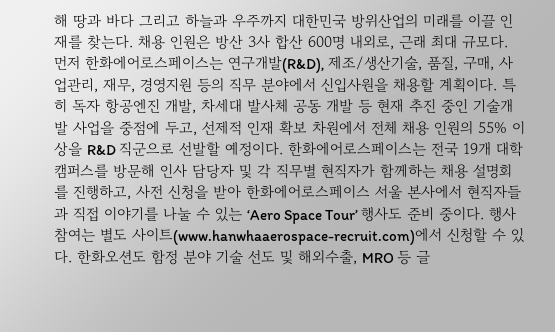해 땅과 바다 그리고 하늘과 우주까지 대한민국 방위산업의 미래를 이끌 인재를 찾는다. 채용 인원은 방산 3사 합산 600명 내외로, 근래 최대 규모다. 먼저 한화에어로스페이스는 연구개발(R&D), 제조/생산기술, 품질, 구매, 사업관리, 재무, 경영지원 등의 직무 분야에서 신입사원을 채용할 계획이다. 특히 독자 항공엔진 개발, 차세대 발사체 공동 개발 등 현재 추진 중인 기술개발 사업을 중점에 두고, 선제적 인재 확보 차원에서 전체 채용 인원의 55% 이상을 R&D 직군으로 선발할 예정이다. 한화에어로스페이스는 전국 19개 대학 캠퍼스를 방문해 인사 담당자 및 각 직무별 현직자가 함께하는 채용 설명회를 진행하고, 사전 신청을 받아 한화에어로스페이스 서울 본사에서 현직자들과 직접 이야기를 나눌 수 있는 ‘Aero Space Tour’ 행사도 준비 중이다. 행사 참여는 별도 사이트(www.hanwhaaerospace-recruit.com)에서 신청할 수 있다. 한화오션도 함정 분야 기술 선도 및 해외수출, MRO 등 글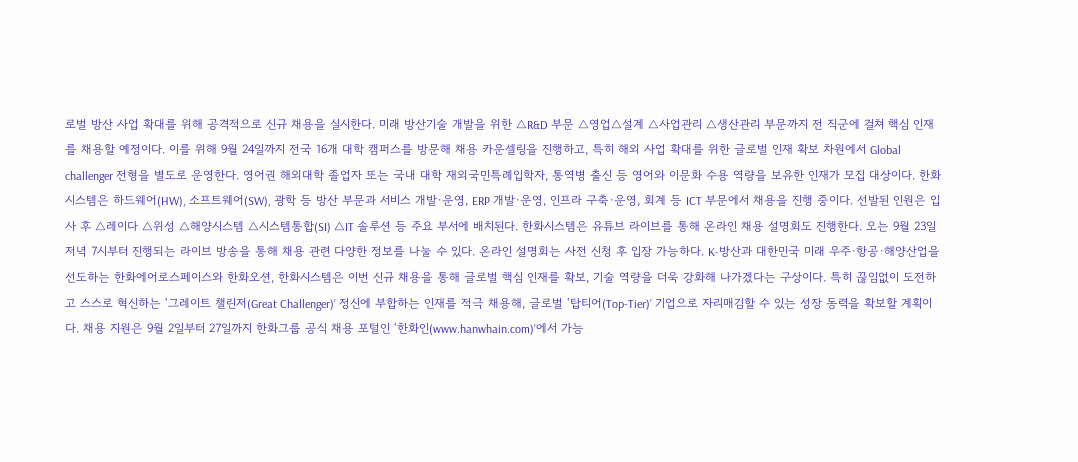로벌 방산 사업 확대를 위해 공격적으로 신규 채용을 실시한다. 미래 방산기술 개발을 위한 △R&D 부문 △영업△설계 △사업관리 △생산관리 부문까지 전 직군에 걸쳐 핵심 인재를 채용할 예정이다. 이를 위해 9월 24일까지 전국 16개 대학 캠퍼스를 방문해 채용 카운셀링을 진행하고, 특히 해외 사업 확대를 위한 글로벌 인재 확보 차원에서 Global challenger 전형을 별도로 운영한다. 영어권 해외대학 졸업자 또는 국내 대학 재외국민특례입학자, 통역병 출신 등 영어와 이문화 수용 역량을 보유한 인재가 모집 대상이다. 한화시스템은 하드웨어(HW), 소프트웨어(SW), 광학 등 방산 부문과 서비스 개발·운영, ERP 개발·운영, 인프라 구축·운영, 회계 등 ICT 부문에서 채용을 진행 중이다. 선발된 인원은 입사 후 △레이다 △위성 △해양시스템 △시스템통합(SI) △IT 솔루션 등 주요 부서에 배치된다. 한화시스템은 유튜브 라이브를 통해 온라인 채용 설명회도 진행한다. 오는 9월 23일 저녁 7시부터 진행되는 라이브 방송을 통해 채용 관련 다양한 정보를 나눌 수 있다. 온라인 설명회는 사전 신청 후 입장 가능하다. K-방산과 대한민국 미래 우주·항공·해양산업을 선도하는 한화에어로스페이스와 한화오션, 한화시스템은 이번 신규 채용을 통해 글로벌 핵심 인재를 확보, 기술 역량을 더욱 강화해 나가겠다는 구상이다. 특히 끊임없이 도전하고 스스로 혁신하는 ‘그레이트 챌린저(Great Challenger)’ 정신에 부합하는 인재를 적극 채용해, 글로벌 ‘탑티어(Top-Tier)’ 기업으로 자리매김할 수 있는 성장 동력을 확보할 계획이다. 채용 지원은 9월 2일부터 27일까지 한화그룹 공식 채용 포털인 ‘한화인(www.hanwhain.com)’에서 가능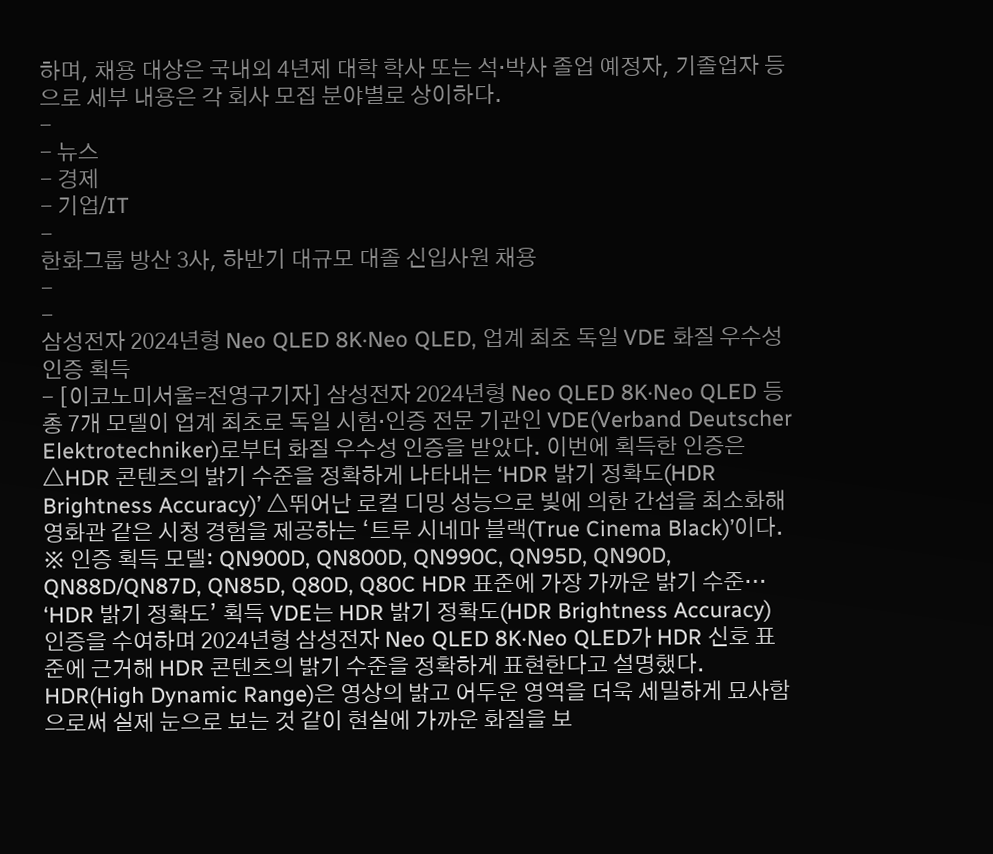하며, 채용 대상은 국내외 4년제 대학 학사 또는 석·박사 졸업 예정자, 기졸업자 등으로 세부 내용은 각 회사 모집 분야별로 상이하다.
-
- 뉴스
- 경제
- 기업/IT
-
한화그룹 방산 3사, 하반기 대규모 대졸 신입사원 채용
-
-
삼성전자 2024년형 Neo QLED 8K·Neo QLED, 업계 최초 독일 VDE 화질 우수성 인증 획득
- [이코노미서울=전영구기자] 삼성전자 2024년형 Neo QLED 8K·Neo QLED 등 총 7개 모델이 업계 최초로 독일 시험·인증 전문 기관인 VDE(Verband Deutscher Elektrotechniker)로부터 화질 우수성 인증을 받았다. 이번에 획득한 인증은 △HDR 콘텐츠의 밝기 수준을 정확하게 나타내는 ‘HDR 밝기 정확도(HDR Brightness Accuracy)’ △뛰어난 로컬 디밍 성능으로 빛에 의한 간섭을 최소화해 영화관 같은 시청 경험을 제공하는 ‘트루 시네마 블랙(True Cinema Black)’이다. ※ 인증 획득 모델: QN900D, QN800D, QN990C, QN95D, QN90D, QN88D/QN87D, QN85D, Q80D, Q80C HDR 표준에 가장 가까운 밝기 수준… ‘HDR 밝기 정확도’ 획득 VDE는 HDR 밝기 정확도(HDR Brightness Accuracy) 인증을 수여하며 2024년형 삼성전자 Neo QLED 8K·Neo QLED가 HDR 신호 표준에 근거해 HDR 콘텐츠의 밝기 수준을 정확하게 표현한다고 설명했다. HDR(High Dynamic Range)은 영상의 밝고 어두운 영역을 더욱 세밀하게 묘사함으로써 실제 눈으로 보는 것 같이 현실에 가까운 화질을 보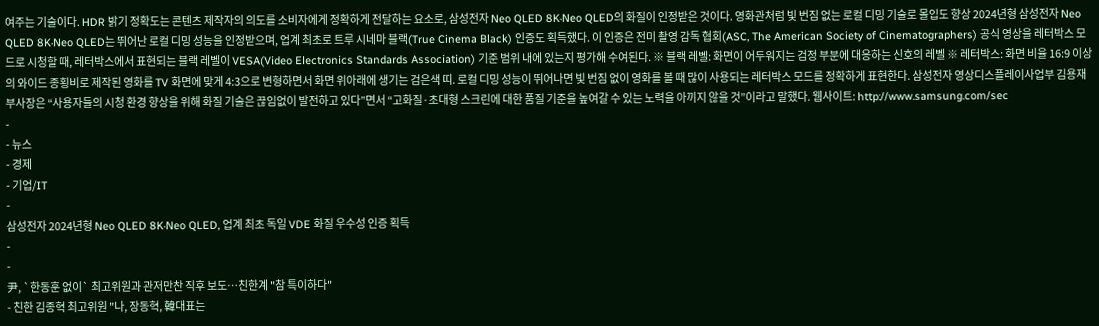여주는 기술이다. HDR 밝기 정확도는 콘텐츠 제작자의 의도를 소비자에게 정확하게 전달하는 요소로, 삼성전자 Neo QLED 8K·Neo QLED의 화질이 인정받은 것이다. 영화관처럼 빛 번짐 없는 로컬 디밍 기술로 몰입도 향상 2024년형 삼성전자 Neo QLED 8K·Neo QLED는 뛰어난 로컬 디밍 성능을 인정받으며, 업계 최초로 트루 시네마 블랙(True Cinema Black) 인증도 획득했다. 이 인증은 전미 촬영 감독 협회(ASC, The American Society of Cinematographers) 공식 영상을 레터박스 모드로 시청할 때, 레터박스에서 표현되는 블랙 레벨이 VESA(Video Electronics Standards Association) 기준 범위 내에 있는지 평가해 수여된다. ※ 블랙 레벨: 화면이 어두워지는 검정 부분에 대응하는 신호의 레벨 ※ 레터박스: 화면 비율 16:9 이상의 와이드 종횡비로 제작된 영화를 TV 화면에 맞게 4:3으로 변형하면서 화면 위아래에 생기는 검은색 띠. 로컬 디밍 성능이 뛰어나면 빛 번짐 없이 영화를 볼 때 많이 사용되는 레터박스 모드를 정확하게 표현한다. 삼성전자 영상디스플레이사업부 김용재 부사장은 “사용자들의 시청 환경 향상을 위해 화질 기술은 끊임없이 발전하고 있다”면서 “고화질·초대형 스크린에 대한 품질 기준을 높여갈 수 있는 노력을 아끼지 않을 것”이라고 말했다. 웹사이트: http://www.samsung.com/sec
-
- 뉴스
- 경제
- 기업/IT
-
삼성전자 2024년형 Neo QLED 8K·Neo QLED, 업계 최초 독일 VDE 화질 우수성 인증 획득
-
-
尹, `한동훈 없이` 최고위원과 관저만찬 직후 보도…친한계 "참 특이하다"
- 친한 김종혁 최고위원 "나, 장동혁, 韓대표는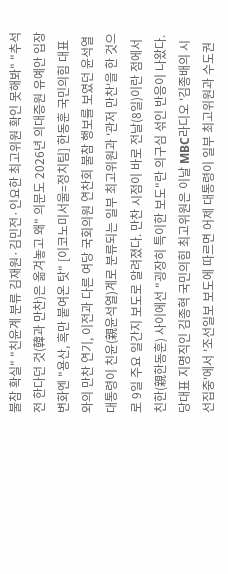불참 확실" "친윤계 분류 김재원·김민전·인요한 최고위원 확인 못해봐" "추석 전 한다던 것(韓과 만찬)은 옮겨놓고 왜" 의문도 2026년 의대증원 유예안 입장변화엔 "용산, 혹만 붙여온 탓" [이코노미서울=정치팀] 한동훈 국민의힘 대표와의 만찬 연기, 이전과 다른 여당 국회의원 연찬회 불참 행보를 보였던 윤석열 대통령이 친윤(親윤석열)계로 분류되는 일부 최고위원과 '관저 만찬'을 한 것으로 9일 주요 일간지 보도로 알려졌다. 만찬 시점이 바로 전날(8일)이란 점에서 친한(親한동훈) 사이에선 "굉장히 특이한 보도"란 의구심 섞인 반응이 나왔다. 당대표 지명직인 김종혁 국민의힘 최고위원은 이날 MBC라디오 '김종배의 시선집중'에서 '조선일보 보도에 따르면 어제 대통령이 일부 최고위원과 수도권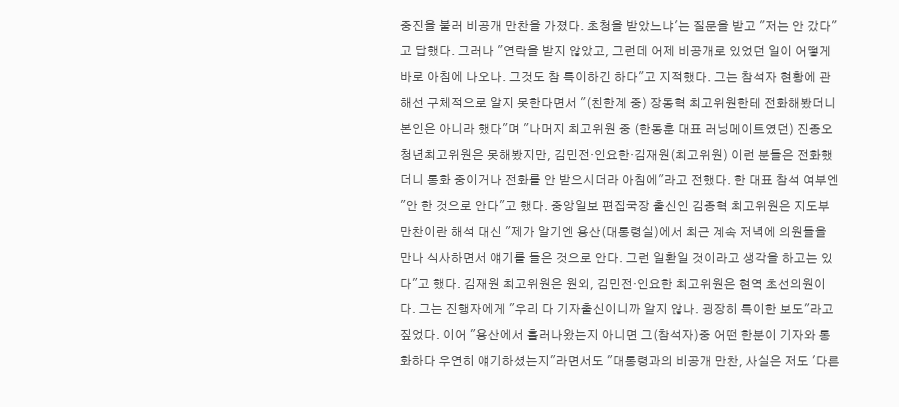중진을 불러 비공개 만찬을 가졌다. 초청을 받았느냐'는 질문을 받고 "저는 안 갔다"고 답했다. 그러나 "연락을 받지 않았고, 그런데 어제 비공개로 있었던 일이 어떻게 바로 아침에 나오나. 그것도 참 특이하긴 하다"고 지적했다. 그는 참석자 현황에 관해선 구체적으로 알지 못한다면서 "(친한계 중) 장동혁 최고위원한테 전화해봤더니 본인은 아니라 했다"며 "나머지 최고위원 중 (한동훈 대표 러닝메이트였던) 진종오 청년최고위원은 못해봤지만, 김민전·인요한·김재원(최고위원) 이런 분들은 전화했더니 통화 중이거나 전화를 안 받으시더라 아침에"라고 전했다. 한 대표 참석 여부엔 "안 한 것으로 안다"고 했다. 중앙일보 편집국장 출신인 김종혁 최고위원은 지도부 만찬이란 해석 대신 "제가 알기엔 용산(대통령실)에서 최근 계속 저녁에 의원들을 만나 식사하면서 얘기를 들은 것으로 안다. 그런 일환일 것이라고 생각을 하고는 있다"고 했다. 김재원 최고위원은 원외, 김민전·인요한 최고위원은 현역 초선의원이다. 그는 진행자에게 "우리 다 기자출신이니까 알지 않나. 굉장히 특이한 보도"라고 짚었다. 이어 "용산에서 흘러나왔는지 아니면 그(참석자)중 어떤 한분이 기자와 통화하다 우연히 얘기하셨는지"라면서도 "대통령과의 비공개 만찬, 사실은 저도 '다른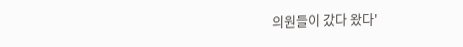의원들이 갔다 왔다'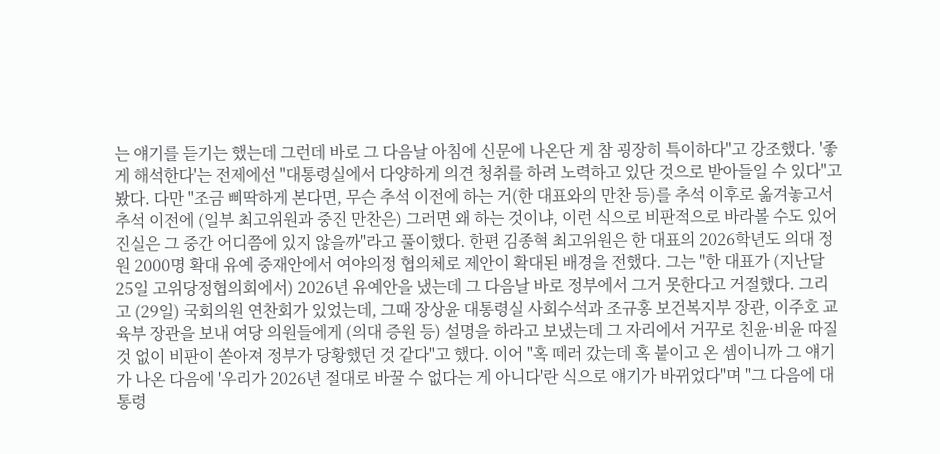는 얘기를 듣기는 했는데 그런데 바로 그 다음날 아침에 신문에 나온단 게 참 굉장히 특이하다"고 강조했다. '좋게 해석한다'는 전제에선 "대통령실에서 다양하게 의견 청취를 하려 노력하고 있단 것으로 받아들일 수 있다"고 봤다. 다만 "조금 삐딱하게 본다면, 무슨 추석 이전에 하는 거(한 대표와의 만찬 등)를 추석 이후로 옮겨놓고서 추석 이전에 (일부 최고위원과 중진 만찬은) 그러면 왜 하는 것이냐, 이런 식으로 비판적으로 바라볼 수도 있어 진실은 그 중간 어디쯤에 있지 않을까"라고 풀이했다. 한편 김종혁 최고위원은 한 대표의 2026학년도 의대 정원 2000명 확대 유예 중재안에서 여야의정 협의체로 제안이 확대된 배경을 전했다. 그는 "한 대표가 (지난달 25일 고위당정협의회에서) 2026년 유예안을 냈는데 그 다음날 바로 정부에서 그거 못한다고 거절했다. 그리고 (29일) 국회의원 연찬회가 있었는데, 그때 장상윤 대통령실 사회수석과 조규홍 보건복지부 장관, 이주호 교육부 장관을 보내 여당 의원들에게 (의대 증원 등) 설명을 하라고 보냈는데 그 자리에서 거꾸로 친윤·비윤 따질 것 없이 비판이 쏟아져 정부가 당황했던 것 같다"고 했다. 이어 "혹 떼러 갔는데 혹 붙이고 온 셈이니까 그 얘기가 나온 다음에 '우리가 2026년 절대로 바꿀 수 없다는 게 아니다'란 식으로 얘기가 바뀌었다"며 "그 다음에 대통령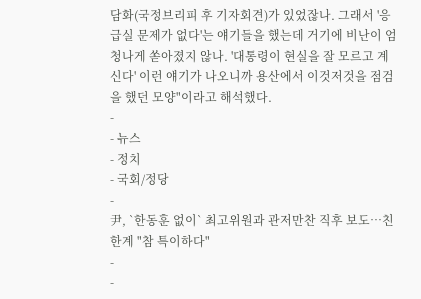담화(국정브리피 후 기자회견)가 있었잖나. 그래서 '응급실 문제가 없다'는 얘기들을 했는데 거기에 비난이 엄청나게 쏟아졌지 않나. '대통령이 현실을 잘 모르고 계신다' 이런 얘기가 나오니까 용산에서 이것저것을 점검을 했던 모양"이라고 해석했다.
-
- 뉴스
- 정치
- 국회/정당
-
尹, `한동훈 없이` 최고위원과 관저만찬 직후 보도…친한계 "참 특이하다"
-
-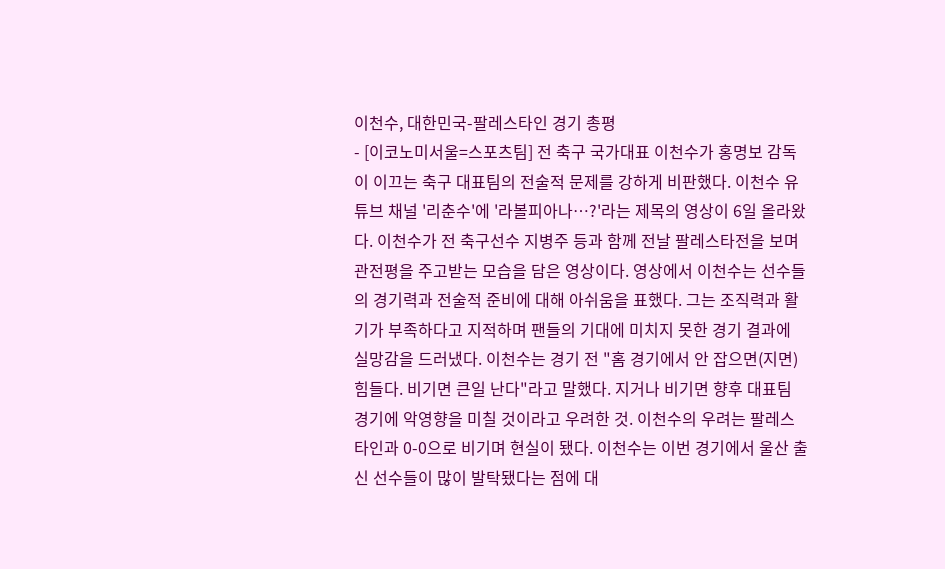이천수, 대한민국-팔레스타인 경기 총평
- [이코노미서울=스포츠팀] 전 축구 국가대표 이천수가 홍명보 감독이 이끄는 축구 대표팀의 전술적 문제를 강하게 비판했다. 이천수 유튜브 채널 '리춘수'에 '라볼피아나…?'라는 제목의 영상이 6일 올라왔다. 이천수가 전 축구선수 지병주 등과 함께 전날 팔레스타전을 보며 관전평을 주고받는 모습을 담은 영상이다. 영상에서 이천수는 선수들의 경기력과 전술적 준비에 대해 아쉬움을 표했다. 그는 조직력과 활기가 부족하다고 지적하며 팬들의 기대에 미치지 못한 경기 결과에 실망감을 드러냈다. 이천수는 경기 전 "홈 경기에서 안 잡으면(지면) 힘들다. 비기면 큰일 난다"라고 말했다. 지거나 비기면 향후 대표팀 경기에 악영향을 미칠 것이라고 우려한 것. 이천수의 우려는 팔레스타인과 0-0으로 비기며 현실이 됐다. 이천수는 이번 경기에서 울산 출신 선수들이 많이 발탁됐다는 점에 대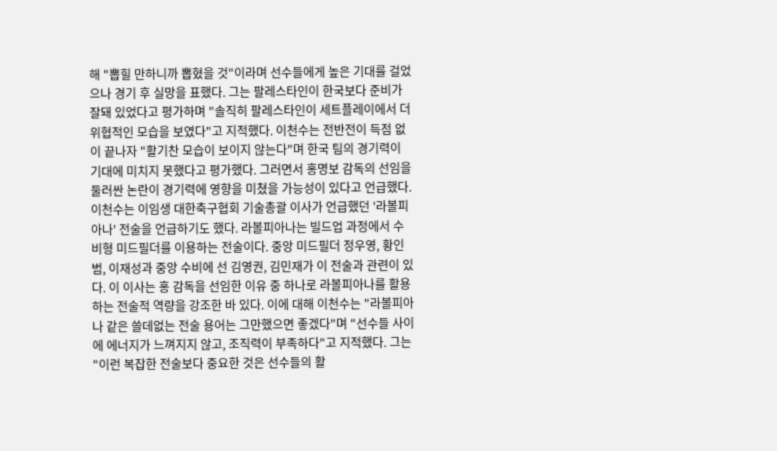해 "뽑힐 만하니까 뽑혔을 것"이라며 선수들에게 높은 기대를 걸었으나 경기 후 실망을 표했다. 그는 팔레스타인이 한국보다 준비가 잘돼 있었다고 평가하며 "솔직히 팔레스타인이 세트플레이에서 더 위협적인 모습을 보였다"고 지적했다. 이천수는 전반전이 득점 없이 끝나자 "활기찬 모습이 보이지 않는다"며 한국 팀의 경기력이 기대에 미치지 못했다고 평가했다. 그러면서 홍명보 감독의 선임을 둘러싼 논란이 경기력에 영향을 미쳤을 가능성이 있다고 언급했다. 이천수는 이임생 대한축구협회 기술총괄 이사가 언급했던 '라볼피아나' 전술을 언급하기도 했다. 라볼피아나는 빌드업 과정에서 수비형 미드필더를 이용하는 전술이다. 중앙 미드필더 정우영, 황인범, 이재성과 중앙 수비에 선 김영권, 김민재가 이 전술과 관련이 있다. 이 이사는 홍 감독을 선임한 이유 중 하나로 라볼피아나를 활용하는 전술적 역량을 강조한 바 있다. 이에 대해 이천수는 "라볼피아나 같은 쓸데없는 전술 용어는 그만했으면 좋겠다"며 "선수들 사이에 에너지가 느껴지지 않고, 조직력이 부족하다"고 지적했다. 그는 "이런 복잡한 전술보다 중요한 것은 선수들의 활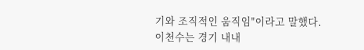기와 조직적인 움직임"이라고 말했다. 이천수는 경기 내내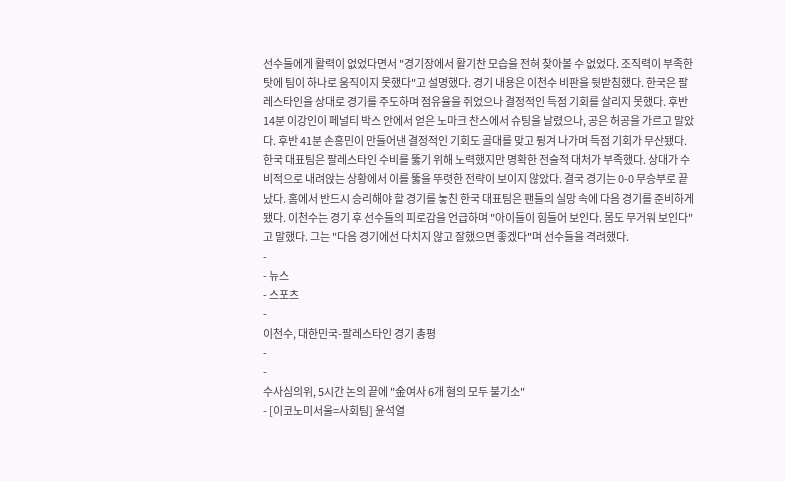선수들에게 활력이 없었다면서 "경기장에서 활기찬 모습을 전혀 찾아볼 수 없었다. 조직력이 부족한 탓에 팀이 하나로 움직이지 못했다"고 설명했다. 경기 내용은 이천수 비판을 뒷받침했다. 한국은 팔레스타인을 상대로 경기를 주도하며 점유율을 쥐었으나 결정적인 득점 기회를 살리지 못했다. 후반 14분 이강인이 페널티 박스 안에서 얻은 노마크 찬스에서 슈팅을 날렸으나, 공은 허공을 가르고 말았다. 후반 41분 손흥민이 만들어낸 결정적인 기회도 골대를 맞고 튕겨 나가며 득점 기회가 무산됐다. 한국 대표팀은 팔레스타인 수비를 뚫기 위해 노력했지만 명확한 전술적 대처가 부족했다. 상대가 수비적으로 내려앉는 상황에서 이를 뚫을 뚜렷한 전략이 보이지 않았다. 결국 경기는 0-0 무승부로 끝났다. 홈에서 반드시 승리해야 할 경기를 놓친 한국 대표팀은 팬들의 실망 속에 다음 경기를 준비하게 됐다. 이천수는 경기 후 선수들의 피로감을 언급하며 "아이들이 힘들어 보인다. 몸도 무거워 보인다"고 말했다. 그는 "다음 경기에선 다치지 않고 잘했으면 좋겠다"며 선수들을 격려했다.
-
- 뉴스
- 스포츠
-
이천수, 대한민국-팔레스타인 경기 총평
-
-
수사심의위, 5시간 논의 끝에 "金여사 6개 혐의 모두 불기소"
- [이코노미서울=사회팀] 윤석열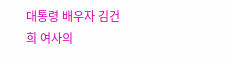대통령 배우자 김건희 여사의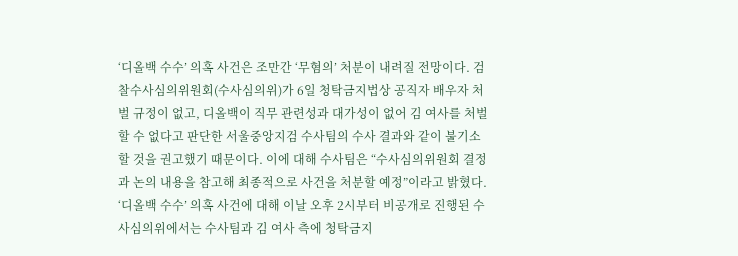‘디올백 수수’ 의혹 사건은 조만간 ‘무혐의’ 처분이 내려질 전망이다. 검찰수사심의위원회(수사심의위)가 6일 청탁금지법상 공직자 배우자 처벌 규정이 없고, 디올백이 직무 관련성과 대가성이 없어 김 여사를 처벌할 수 없다고 판단한 서울중앙지검 수사팀의 수사 결과와 같이 불기소할 것을 권고했기 때문이다. 이에 대해 수사팀은 “수사심의위원회 결정과 논의 내용을 참고해 최종적으로 사건을 처분할 예정”이라고 밝혔다. ‘디올백 수수’ 의혹 사건에 대해 이날 오후 2시부터 비공개로 진행된 수사심의위에서는 수사팀과 김 여사 측에 청탁금지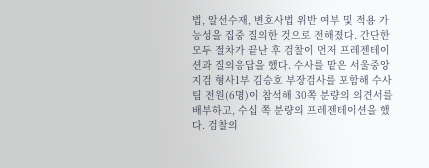법, 알선수재, 변호사법 위반 여부 및 적용 가능성을 집중 질의한 것으로 전해졌다. 간단한 모두 절차가 끝난 후 검찰이 먼저 프레젠테이션과 질의응답을 했다. 수사를 맡은 서울중앙지검 형사1부 김승호 부장검사를 포함해 수사팀 전원(6명)이 참석해 30쪽 분량의 의견서를 배부하고, 수십 쪽 분량의 프레젠테이션을 했다. 검찰의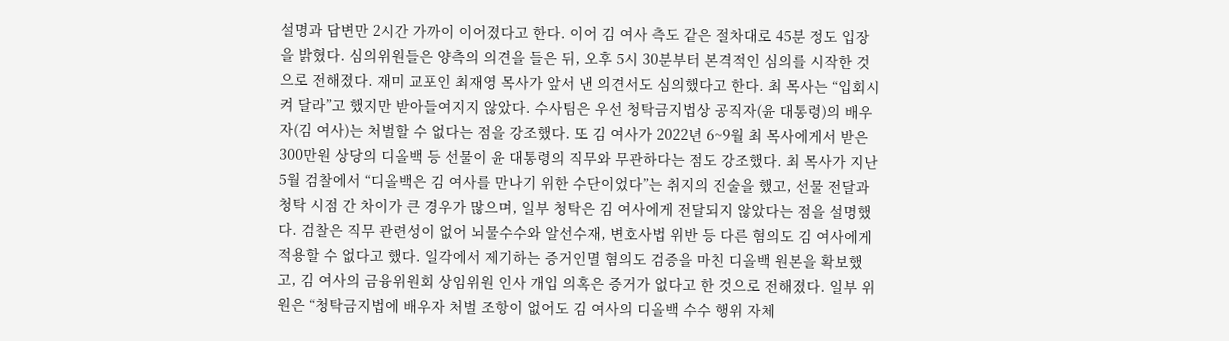설명과 답변만 2시간 가까이 이어졌다고 한다. 이어 김 여사 측도 같은 절차대로 45분 정도 입장을 밝혔다. 심의위원들은 양측의 의견을 들은 뒤, 오후 5시 30분부터 본격적인 심의를 시작한 것으로 전해졌다. 재미 교포인 최재영 목사가 앞서 낸 의견서도 심의했다고 한다. 최 목사는 “입회시켜 달라”고 했지만 받아들여지지 않았다. 수사팀은 우선 청탁금지법상 공직자(윤 대통령)의 배우자(김 여사)는 처벌할 수 없다는 점을 강조했다. 또 김 여사가 2022년 6~9월 최 목사에게서 받은 300만원 상당의 디올백 등 선물이 윤 대통령의 직무와 무관하다는 점도 강조했다. 최 목사가 지난 5월 검찰에서 “디올백은 김 여사를 만나기 위한 수단이었다”는 취지의 진술을 했고, 선물 전달과 청탁 시점 간 차이가 큰 경우가 많으며, 일부 청탁은 김 여사에게 전달되지 않았다는 점을 설명했다. 검찰은 직무 관련성이 없어 뇌물수수와 알선수재, 변호사법 위반 등 다른 혐의도 김 여사에게 적용할 수 없다고 했다. 일각에서 제기하는 증거인멸 혐의도 검증을 마친 디올백 원본을 확보했고, 김 여사의 금융위원회 상임위원 인사 개입 의혹은 증거가 없다고 한 것으로 전해졌다. 일부 위원은 “청탁금지법에 배우자 처벌 조항이 없어도 김 여사의 디올백 수수 행위 자체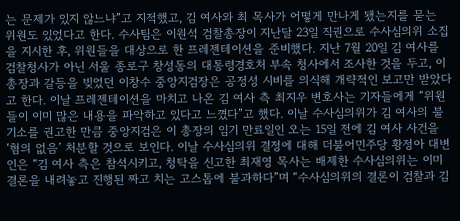는 문제가 있지 않느냐”고 지적했고, 김 여사와 최 목사가 어떻게 만나게 됐는지를 묻는 위원도 있었다고 한다. 수사팀은 이원석 검찰총장이 지난달 23일 직권으로 수사심의위 소집을 지시한 후, 위원들을 대상으로 한 프레젠테이션을 준비했다. 지난 7월 20일 김 여사를 검찰청사가 아닌 서울 종로구 창성동의 대통령경호처 부속 청사에서 조사한 것을 두고, 이 총장과 갈등을 빚었던 이창수 중앙지검장은 공정성 시비를 의식해 개략적인 보고만 받았다고 한다. 이날 프레젠테이션을 마치고 나온 김 여사 측 최지우 변호사는 기자들에게 “위원들이 이미 많은 내용을 파악하고 있다고 느꼈다”고 했다. 이날 수사심의위가 김 여사의 불기소를 권고한 만큼 중앙지검은 이 총장의 임기 만료일인 오는 15일 전에 김 여사 사건을 ‘혐의 없음’ 처분할 것으로 보인다. 이날 수사심의위 결정에 대해 더불어민주당 황정아 대변인은 “김 여사 측은 참석시키고, 청탁을 신고한 최재영 목사는 배제한 수사심의위는 이미 결론을 내려놓고 진행된 짜고 치는 고스톱에 불과하다”며 “수사심의위의 결론이 검찰과 김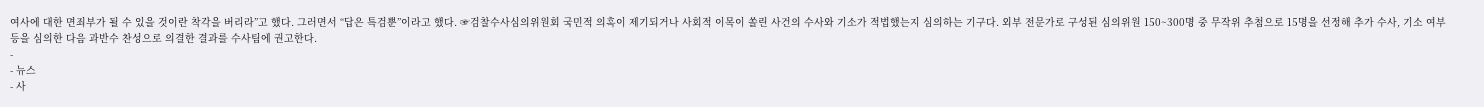여사에 대한 면죄부가 될 수 있을 것이란 착각을 버리라”고 했다. 그러면서 “답은 특검뿐”이라고 했다. ☞검찰수사심의위원회 국민적 의혹이 제기되거나 사회적 이목이 쏠린 사건의 수사와 기소가 적법했는지 심의하는 기구다. 외부 전문가로 구성된 심의위원 150~300명 중 무작위 추첨으로 15명을 선정해 추가 수사, 기소 여부 등을 심의한 다음 과반수 찬성으로 의결한 결과를 수사팀에 권고한다.
-
- 뉴스
- 사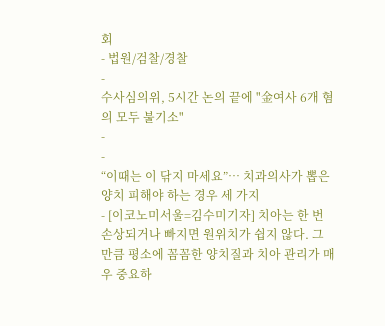회
- 법원/검찰/경찰
-
수사심의위, 5시간 논의 끝에 "金여사 6개 혐의 모두 불기소"
-
-
“이때는 이 닦지 마세요”… 치과의사가 뽑은 양치 피해야 하는 경우 세 가지
- [이코노미서울=김수미기자] 치아는 한 번 손상되거나 빠지면 원위치가 쉽지 않다. 그만큼 평소에 꼼꼼한 양치질과 치아 관리가 매우 중요하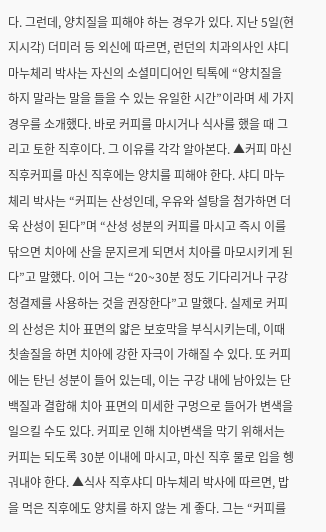다. 그런데, 양치질을 피해야 하는 경우가 있다. 지난 5일(현지시각) 더미러 등 외신에 따르면, 런던의 치과의사인 샤디 마누체리 박사는 자신의 소셜미디어인 틱톡에 “양치질을 하지 말라는 말을 들을 수 있는 유일한 시간”이라며 세 가지 경우를 소개했다. 바로 커피를 마시거나 식사를 했을 때 그리고 토한 직후이다. 그 이유를 각각 알아본다. ▲커피 마신 직후커피를 마신 직후에는 양치를 피해야 한다. 샤디 마누체리 박사는 “커피는 산성인데, 우유와 설탕을 첨가하면 더욱 산성이 된다”며 “산성 성분의 커피를 마시고 즉시 이를 닦으면 치아에 산을 문지르게 되면서 치아를 마모시키게 된다”고 말했다. 이어 그는 “20~30분 정도 기다리거나 구강 청결제를 사용하는 것을 권장한다”고 말했다. 실제로 커피의 산성은 치아 표면의 얇은 보호막을 부식시키는데, 이때 칫솔질을 하면 치아에 강한 자극이 가해질 수 있다. 또 커피에는 탄닌 성분이 들어 있는데, 이는 구강 내에 남아있는 단백질과 결합해 치아 표면의 미세한 구멍으로 들어가 변색을 일으킬 수도 있다. 커피로 인해 치아변색을 막기 위해서는 커피는 되도록 30분 이내에 마시고, 마신 직후 물로 입을 헹궈내야 한다. ▲식사 직후샤디 마누체리 박사에 따르면, 밥을 먹은 직후에도 양치를 하지 않는 게 좋다. 그는 “커피를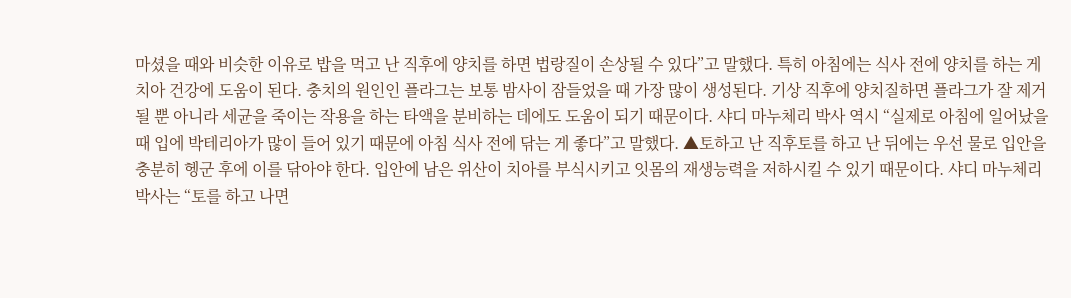마셨을 때와 비슷한 이유로 밥을 먹고 난 직후에 양치를 하면 법랑질이 손상될 수 있다”고 말했다. 특히 아침에는 식사 전에 양치를 하는 게 치아 건강에 도움이 된다. 충치의 원인인 플라그는 보통 밤사이 잠들었을 때 가장 많이 생성된다. 기상 직후에 양치질하면 플라그가 잘 제거될 뿐 아니라 세균을 죽이는 작용을 하는 타액을 분비하는 데에도 도움이 되기 때문이다. 샤디 마누체리 박사 역시 “실제로 아침에 일어났을 때 입에 박테리아가 많이 들어 있기 때문에 아침 식사 전에 닦는 게 좋다”고 말했다. ▲토하고 난 직후토를 하고 난 뒤에는 우선 물로 입안을 충분히 헹군 후에 이를 닦아야 한다. 입안에 남은 위산이 치아를 부식시키고 잇몸의 재생능력을 저하시킬 수 있기 때문이다. 샤디 마누체리 박사는 “토를 하고 나면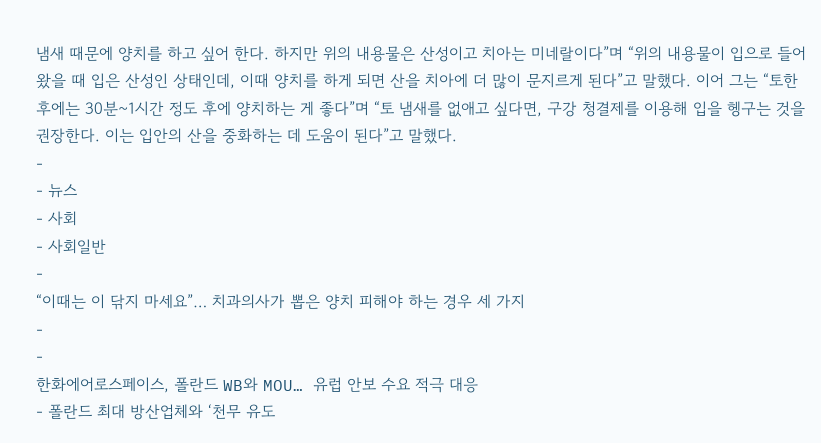냄새 때문에 양치를 하고 싶어 한다. 하지만 위의 내용물은 산성이고 치아는 미네랄이다”며 “위의 내용물이 입으로 들어왔을 때 입은 산성인 상태인데, 이때 양치를 하게 되면 산을 치아에 더 많이 문지르게 된다”고 말했다. 이어 그는 “토한 후에는 30분~1시간 정도 후에 양치하는 게 좋다”며 “토 냄새를 없애고 싶다면, 구강 청결제를 이용해 입을 헹구는 것을 권장한다. 이는 입안의 산을 중화하는 데 도움이 된다”고 말했다.
-
- 뉴스
- 사회
- 사회일반
-
“이때는 이 닦지 마세요”… 치과의사가 뽑은 양치 피해야 하는 경우 세 가지
-
-
한화에어로스페이스, 폴란드 WB와 MOU… 유럽 안보 수요 적극 대응
- 폴란드 최대 방산업체와 ‘천무 유도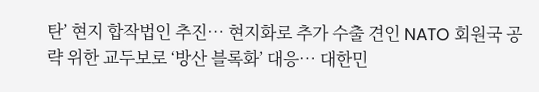탄’ 현지 합작법인 추진… 현지화로 추가 수출 견인 NATO 회원국 공략 위한 교두보로 ‘방산 블록화’ 대응… 대한민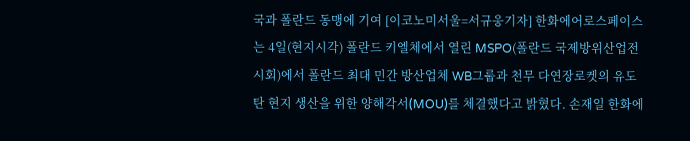국과 폴란드 동맹에 기여 [이코노미서울=서규웅기자] 한화에어로스페이스는 4일(현지시각) 폴란드 키엘체에서 열린 MSPO(폴란드 국제방위산업전시회)에서 폴란드 최대 민간 방산업체 WB그룹과 천무 다연장로켓의 유도탄 현지 생산을 위한 양해각서(MOU)를 체결했다고 밝혔다. 손재일 한화에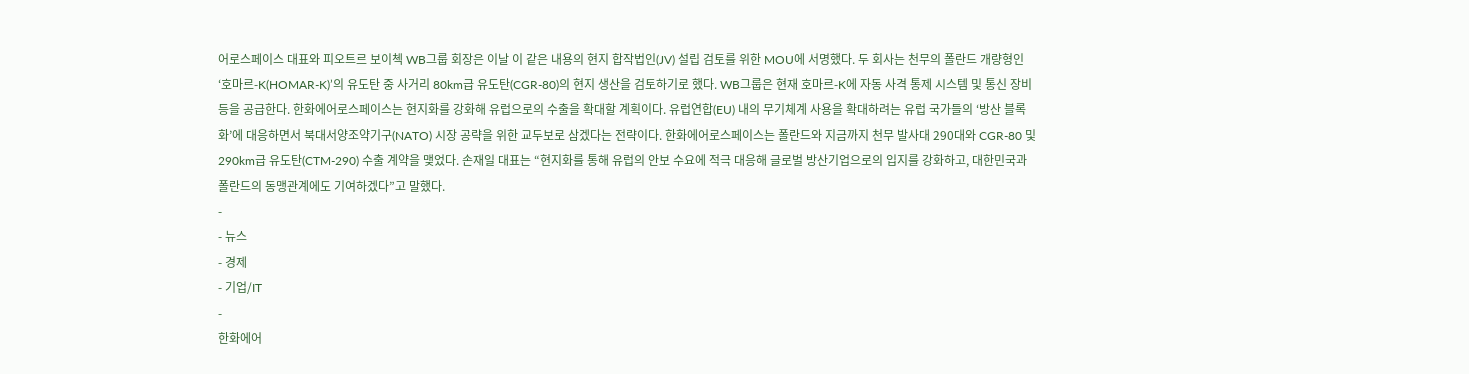어로스페이스 대표와 피오트르 보이첵 WB그룹 회장은 이날 이 같은 내용의 현지 합작법인(JV) 설립 검토를 위한 MOU에 서명했다. 두 회사는 천무의 폴란드 개량형인 ‘호마르-K(HOMAR-K)’의 유도탄 중 사거리 80km급 유도탄(CGR-80)의 현지 생산을 검토하기로 했다. WB그룹은 현재 호마르-K에 자동 사격 통제 시스템 및 통신 장비 등을 공급한다. 한화에어로스페이스는 현지화를 강화해 유럽으로의 수출을 확대할 계획이다. 유럽연합(EU) 내의 무기체계 사용을 확대하려는 유럽 국가들의 ‘방산 블록화’에 대응하면서 북대서양조약기구(NATO) 시장 공략을 위한 교두보로 삼겠다는 전략이다. 한화에어로스페이스는 폴란드와 지금까지 천무 발사대 290대와 CGR-80 및 290km급 유도탄(CTM-290) 수출 계약을 맺었다. 손재일 대표는 “현지화를 통해 유럽의 안보 수요에 적극 대응해 글로벌 방산기업으로의 입지를 강화하고, 대한민국과 폴란드의 동맹관계에도 기여하겠다”고 말했다.
-
- 뉴스
- 경제
- 기업/IT
-
한화에어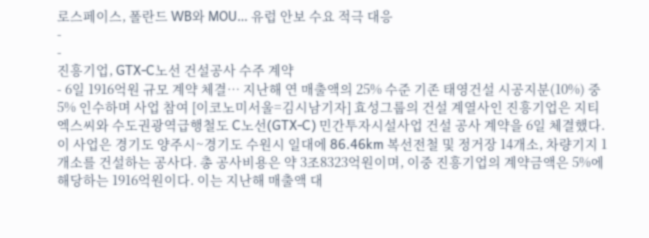로스페이스, 폴란드 WB와 MOU… 유럽 안보 수요 적극 대응
-
-
진흥기업, GTX-C노선 건설공사 수주 계약
- 6일 1916억원 규모 계약 체결… 지난해 연 매출액의 25% 수준 기존 태영건설 시공지분(10%) 중 5% 인수하며 사업 참여 [이코노미서울=김시남기자] 효성그룹의 건설 계열사인 진흥기업은 지티엑스씨와 수도권광역급행철도 C노선(GTX-C) 민간투자시설사업 건설 공사 계약을 6일 체결했다. 이 사업은 경기도 양주시~경기도 수원시 일대에 86.46km 복선전철 및 정거장 14개소, 차량기지 1개소를 건설하는 공사다. 총 공사비용은 약 3조8323억원이며, 이중 진흥기업의 계약금액은 5%에 해당하는 1916억원이다. 이는 지난해 매출액 대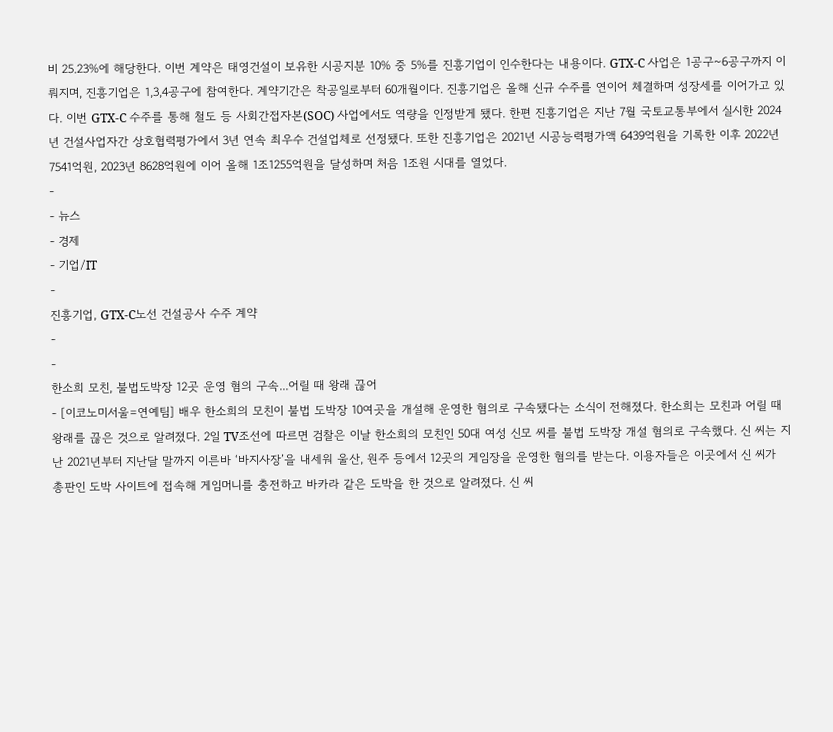비 25.23%에 해당한다. 이번 계약은 태영건설이 보유한 시공지분 10% 중 5%를 진흥기업이 인수한다는 내용이다. GTX-C 사업은 1공구~6공구까지 이뤄지며, 진흥기업은 1,3,4공구에 참여한다. 계약기간은 착공일로부터 60개월이다. 진흥기업은 올해 신규 수주를 연이어 체결하며 성장세를 이어가고 있다. 이번 GTX-C 수주를 통해 철도 등 사회간접자본(SOC) 사업에서도 역량을 인정받게 됐다. 한편 진흥기업은 지난 7월 국토교통부에서 실시한 2024년 건설사업자간 상호협력평가에서 3년 연속 최우수 건설업체로 선정됐다. 또한 진흥기업은 2021년 시공능력평가액 6439억원을 기록한 이후 2022년 7541억원, 2023년 8628억원에 이어 올해 1조1255억원을 달성하며 처음 1조원 시대를 열었다.
-
- 뉴스
- 경제
- 기업/IT
-
진흥기업, GTX-C노선 건설공사 수주 계약
-
-
한소희 모친, 불법도박장 12곳 운영 혐의 구속...어릴 때 왕래 끊어
- [이코노미서울=연예팀] 배우 한소희의 모친이 불법 도박장 10여곳을 개설해 운영한 혐의로 구속됐다는 소식이 전해졌다. 한소희는 모친과 어릴 때 왕래를 끊은 것으로 알려졌다. 2일 TV조선에 따르면 검찰은 이날 한소희의 모친인 50대 여성 신모 씨를 불법 도박장 개설 혐의로 구속했다. 신 씨는 지난 2021년부터 지난달 말까지 이른바 ‘바지사장’을 내세워 울산, 원주 등에서 12곳의 게임장을 운영한 혐의를 받는다. 이용자들은 이곳에서 신 씨가 총판인 도박 사이트에 접속해 게임머니를 충전하고 바카라 같은 도박을 한 것으로 알려졌다. 신 씨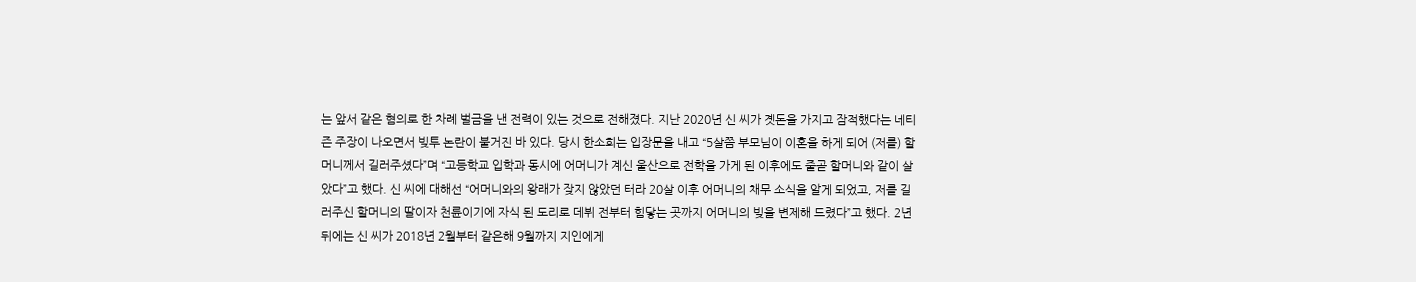는 앞서 같은 혐의로 한 차례 벌금을 낸 전력이 있는 것으로 전해졌다. 지난 2020년 신 씨가 곗돈을 가지고 잠적했다는 네티즌 주장이 나오면서 빚투 논란이 불거진 바 있다. 당시 한소희는 입장문을 내고 “5살쯤 부모님이 이혼을 하게 되어 (저를) 할머니께서 길러주셨다”며 “고등학교 입학과 동시에 어머니가 계신 울산으로 전학을 가게 된 이후에도 줄곧 할머니와 같이 살았다”고 했다. 신 씨에 대해선 “어머니와의 왕래가 잦지 않았던 터라 20살 이후 어머니의 채무 소식을 알게 되었고, 저를 길러주신 할머니의 딸이자 천륜이기에 자식 된 도리로 데뷔 전부터 힘닿는 곳까지 어머니의 빚을 변제해 드렸다”고 했다. 2년 뒤에는 신 씨가 2018년 2월부터 같은해 9월까지 지인에게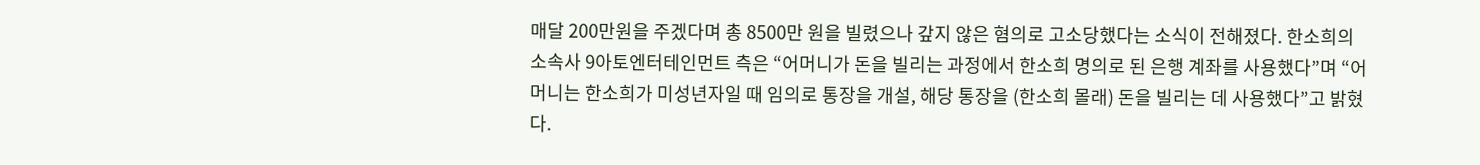매달 200만원을 주겠다며 총 8500만 원을 빌렸으나 갚지 않은 혐의로 고소당했다는 소식이 전해졌다. 한소희의 소속사 9아토엔터테인먼트 측은 “어머니가 돈을 빌리는 과정에서 한소희 명의로 된 은행 계좌를 사용했다”며 “어머니는 한소희가 미성년자일 때 임의로 통장을 개설, 해당 통장을 (한소희 몰래) 돈을 빌리는 데 사용했다”고 밝혔다.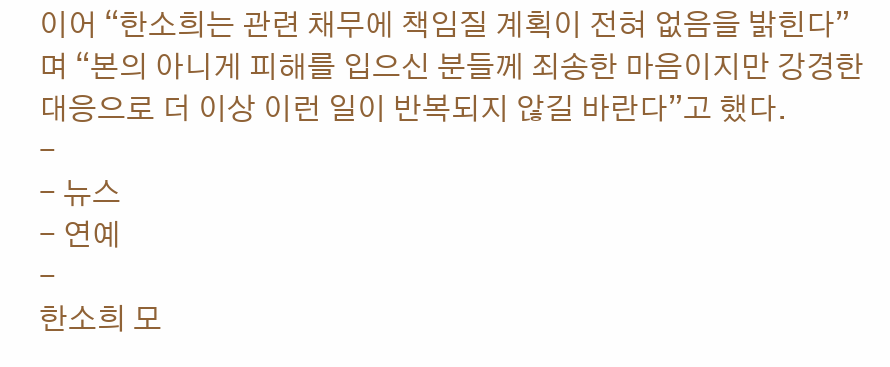이어 “한소희는 관련 채무에 책임질 계획이 전혀 없음을 밝힌다”며 “본의 아니게 피해를 입으신 분들께 죄송한 마음이지만 강경한 대응으로 더 이상 이런 일이 반복되지 않길 바란다”고 했다.
-
- 뉴스
- 연예
-
한소희 모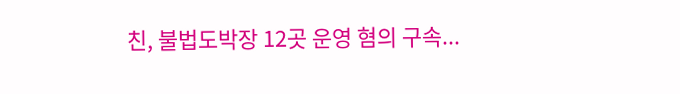친, 불법도박장 12곳 운영 혐의 구속...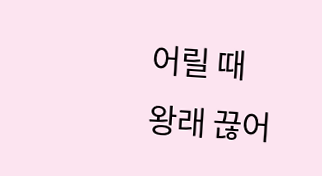어릴 때 왕래 끊어